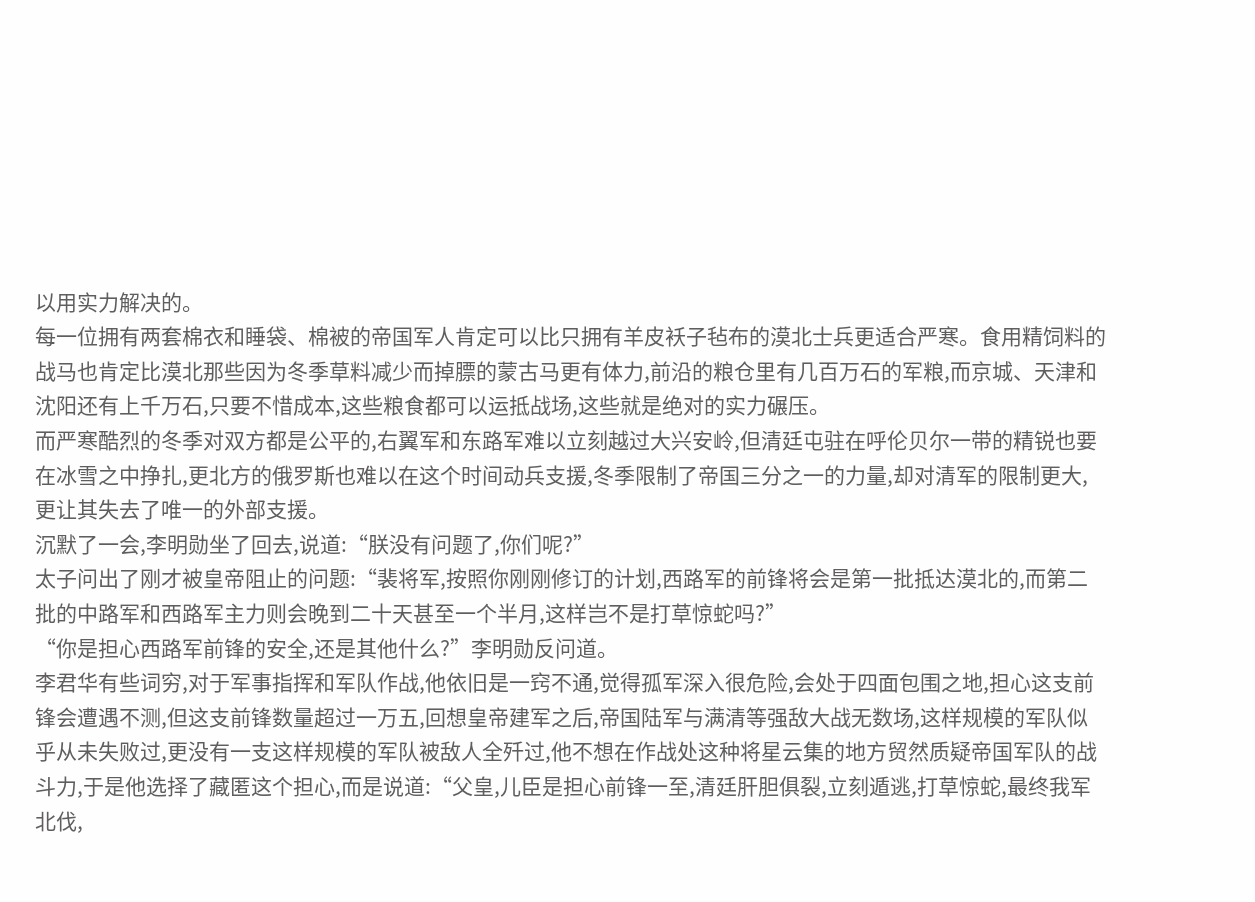以用实力解决的。
每一位拥有两套棉衣和睡袋、棉被的帝国军人肯定可以比只拥有羊皮袄子毡布的漠北士兵更适合严寒。食用精饲料的战马也肯定比漠北那些因为冬季草料减少而掉膘的蒙古马更有体力,前沿的粮仓里有几百万石的军粮,而京城、天津和沈阳还有上千万石,只要不惜成本,这些粮食都可以运抵战场,这些就是绝对的实力碾压。
而严寒酷烈的冬季对双方都是公平的,右翼军和东路军难以立刻越过大兴安岭,但清廷屯驻在呼伦贝尔一带的精锐也要在冰雪之中挣扎,更北方的俄罗斯也难以在这个时间动兵支援,冬季限制了帝国三分之一的力量,却对清军的限制更大,更让其失去了唯一的外部支援。
沉默了一会,李明勋坐了回去,说道:“朕没有问题了,你们呢?”
太子问出了刚才被皇帝阻止的问题:“裴将军,按照你刚刚修订的计划,西路军的前锋将会是第一批抵达漠北的,而第二批的中路军和西路军主力则会晚到二十天甚至一个半月,这样岂不是打草惊蛇吗?”
“你是担心西路军前锋的安全,还是其他什么?”李明勋反问道。
李君华有些词穷,对于军事指挥和军队作战,他依旧是一窍不通,觉得孤军深入很危险,会处于四面包围之地,担心这支前锋会遭遇不测,但这支前锋数量超过一万五,回想皇帝建军之后,帝国陆军与满清等强敌大战无数场,这样规模的军队似乎从未失败过,更没有一支这样规模的军队被敌人全歼过,他不想在作战处这种将星云集的地方贸然质疑帝国军队的战斗力,于是他选择了藏匿这个担心,而是说道:“父皇,儿臣是担心前锋一至,清廷肝胆俱裂,立刻遁逃,打草惊蛇,最终我军北伐,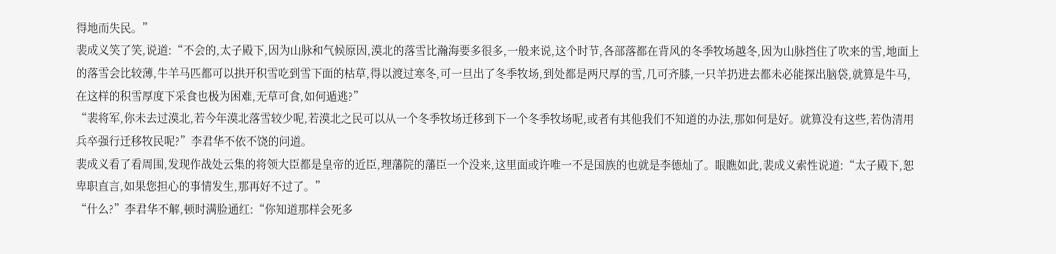得地而失民。”
裴成义笑了笑,说道:“不会的,太子殿下,因为山脉和气候原因,漠北的落雪比瀚海要多很多,一般来说,这个时节,各部落都在背风的冬季牧场越冬,因为山脉挡住了吹来的雪,地面上的落雪会比较薄,牛羊马匹都可以拱开积雪吃到雪下面的枯草,得以渡过寒冬,可一旦出了冬季牧场,到处都是两尺厚的雪,几可齐膝,一只羊扔进去都未必能探出脑袋,就算是牛马,在这样的积雪厚度下采食也极为困难,无草可食,如何遁逃?”
“裴将军,你未去过漠北,若今年漠北落雪较少呢,若漠北之民可以从一个冬季牧场迁移到下一个冬季牧场呢,或者有其他我们不知道的办法,那如何是好。就算没有这些,若伪清用兵卒强行迁移牧民呢?”李君华不依不饶的问道。
裴成义看了看周围,发现作战处云集的将领大臣都是皇帝的近臣,理藩院的藩臣一个没来,这里面或许唯一不是国族的也就是李德灿了。眼瞧如此,裴成义索性说道:“太子殿下,恕卑职直言,如果您担心的事情发生,那再好不过了。”
“什么?”李君华不解,顿时满脸通红:“你知道那样会死多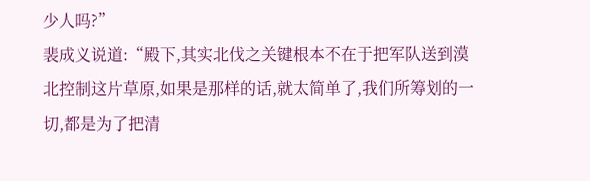少人吗?”
裴成义说道:“殿下,其实北伐之关键根本不在于把军队送到漠北控制这片草原,如果是那样的话,就太简单了,我们所筹划的一切,都是为了把清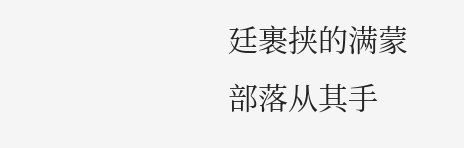廷裹挟的满蒙部落从其手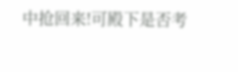中抢回来!可殿下是否考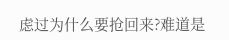虑过为什么要抢回来?难道是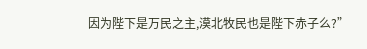因为陛下是万民之主,漠北牧民也是陛下赤子么?”